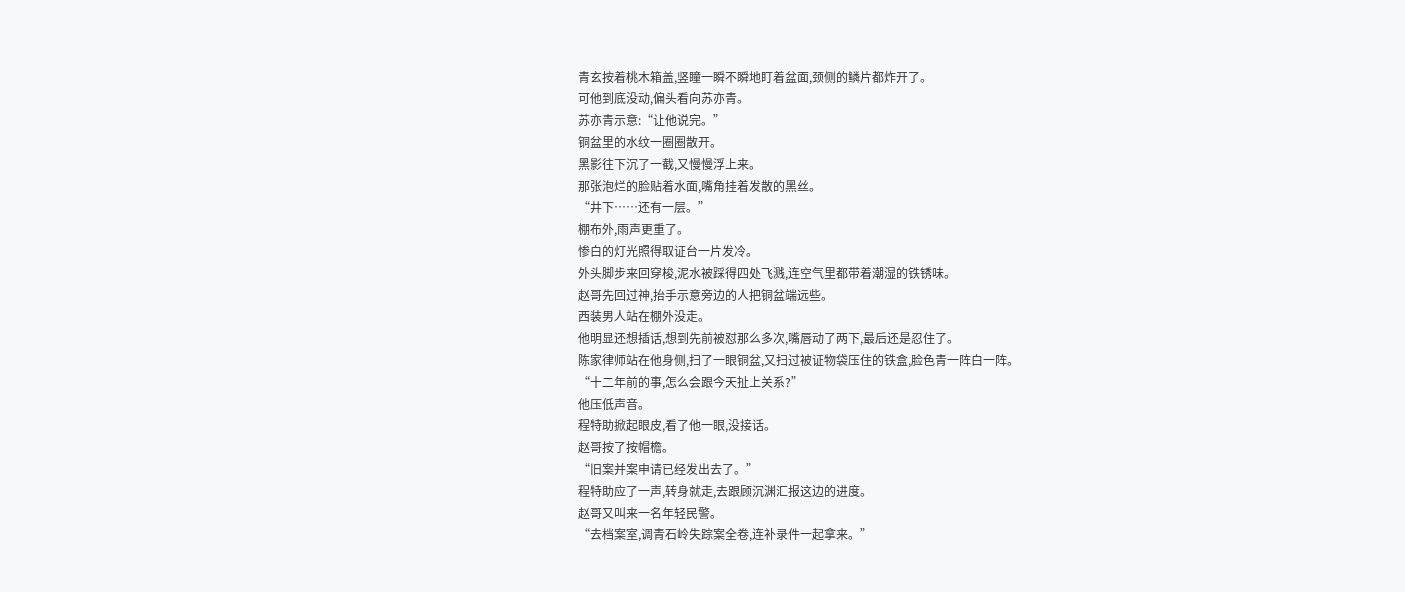青玄按着桃木箱盖,竖瞳一瞬不瞬地盯着盆面,颈侧的鳞片都炸开了。
可他到底没动,偏头看向苏亦青。
苏亦青示意:“让他说完。”
铜盆里的水纹一圈圈散开。
黑影往下沉了一截,又慢慢浮上来。
那张泡烂的脸贴着水面,嘴角挂着发散的黑丝。
“井下……还有一层。”
棚布外,雨声更重了。
惨白的灯光照得取证台一片发冷。
外头脚步来回穿梭,泥水被踩得四处飞溅,连空气里都带着潮湿的铁锈味。
赵哥先回过神,抬手示意旁边的人把铜盆端远些。
西装男人站在棚外没走。
他明显还想插话,想到先前被怼那么多次,嘴唇动了两下,最后还是忍住了。
陈家律师站在他身侧,扫了一眼铜盆,又扫过被证物袋压住的铁盒,脸色青一阵白一阵。
“十二年前的事,怎么会跟今天扯上关系?”
他压低声音。
程特助掀起眼皮,看了他一眼,没接话。
赵哥按了按帽檐。
“旧案并案申请已经发出去了。”
程特助应了一声,转身就走,去跟顾沉渊汇报这边的进度。
赵哥又叫来一名年轻民警。
“去档案室,调青石岭失踪案全卷,连补录件一起拿来。”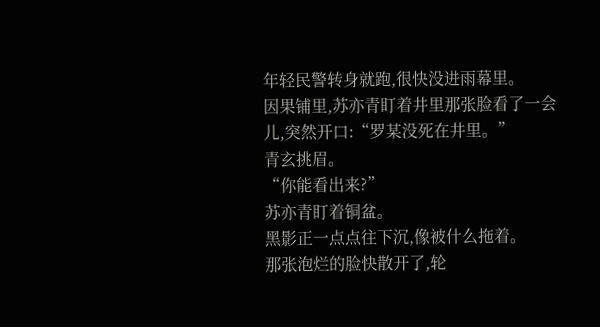年轻民警转身就跑,很快没进雨幕里。
因果铺里,苏亦青盯着井里那张脸看了一会儿,突然开口:“罗某没死在井里。”
青玄挑眉。
“你能看出来?”
苏亦青盯着铜盆。
黑影正一点点往下沉,像被什么拖着。
那张泡烂的脸快散开了,轮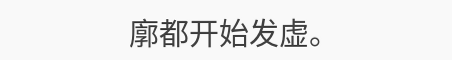廓都开始发虚。